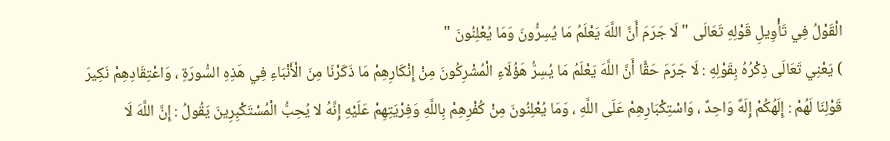الْقَوْلُ فِي تَأْوِيلِ قَوْلِهِ تَعَالَى " لَا جَرَمَ أَنَّ اللَّهَ يَعْلَمُ مَا يُسِرُّونَ وَمَا يُعْلِنُونَ "
) يَعْنِي تَعَالَى ذِكْرُهُ بِقَوْلِهِ : لَا جَرَمَ حَقًّا أَنَّ اللَّهَ يَعْلَمُ مَا يُسِرُّ هَؤُلَاءِ الْمُشْرِكُونَ مِنْ إِنْكَارِهِمْ مَا ذَكَرْنَا مِنَ الْأَنْبَاءِ فِي هَذِهِ السُّورَةِ ، وَاعْتِقَادِهِمْ نَكِيرَ قَوْلِنَا لَهُمْ : إِلَهُكُمْ إِلَهٌ وَاحِدٌ ، وَاسْتِكْبَارِهِمْ عَلَى اللَّهِ ، وَمَا يُعْلِنُونَ مِنْ كُفْرِهِمْ بِاللَّهِ وَفِرْيَتِهِمْ عَلَيْهِ إِنَّهُ لا يُحِبُّ الْمُسْتَكْبِرِينَ يَقُولُ : إِنَّ اللَّهَ لَا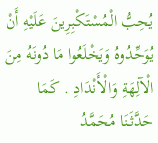يُحِبُّ الْمُسْتَكْبِرِينَ عَلَيْهِ أَنْ يُوَحِّدُوهُ وَيَخْلَعُوا مَا دُونَهُ مِنَ الْآلِهَةِ وَالْأَنْدَادِ . كَمَا حَدَّثَنَا مُحَمَّدُ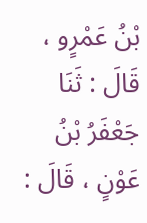بْنُ عَمْرٍو ، قَالَ : ثَنَا جَعْفَرُ بْنُ عَوْنٍ ، قَالَ :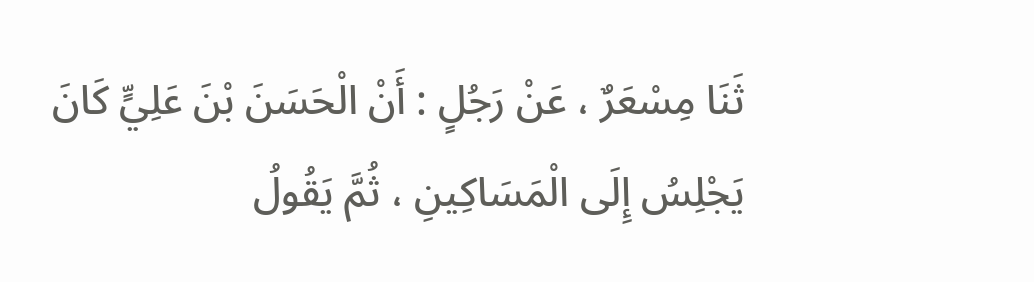ثَنَا مِسْعَرٌ ، عَنْ رَجُلٍ : أَنْ الْحَسَنَ بْنَ عَلِيٍّ كَانَ يَجْلِسُ إِلَى الْمَسَاكِينِ ، ثُمَّ يَقُولُ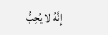إِنَّهُ لا يُحِبُّ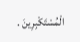الْمُسْتَكْبِرِينَ .